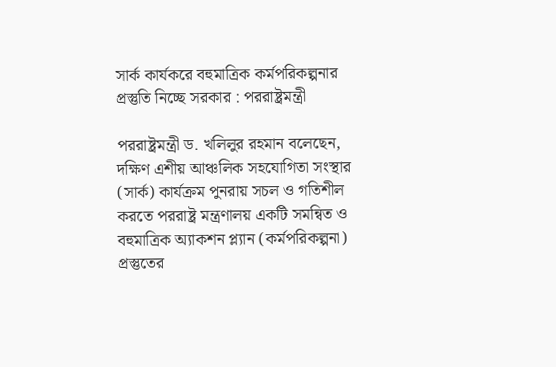সার্ক কার্যকরে বহুমাত্রিক কর্মপরিকল্পনার প্রস্তুতি নিচ্ছে সরকার : পররাষ্ট্রমন্ত্রী

পররাষ্ট্রমন্ত্রী ড. খলিলুর রহমান বলেছেন, দক্ষিণ এশীয় আঞ্চলিক সহযোগিতা সংস্থার (সার্ক) কার্যক্রম পুনরায় সচল ও গতিশীল করতে পররাষ্ট্র মন্ত্রণালয় একটি সমন্বিত ও বহুমাত্রিক অ্যাকশন প্ল্যান (কর্মপরিকল্পনা) প্রস্তুতের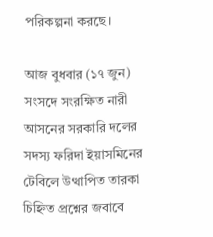পরিকল্পনা করছে।

আজ বুধবার (১৭ জুন) সংসদে সংরক্ষিত নারী আসনের সরকারি দলের সদস্য ফরিদা ইয়াসমিনের টেবিলে উত্থাপিত তারকা চিহ্নিত প্রশ্নের জবাবে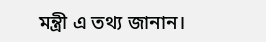মন্ত্রী এ তথ্য জানান।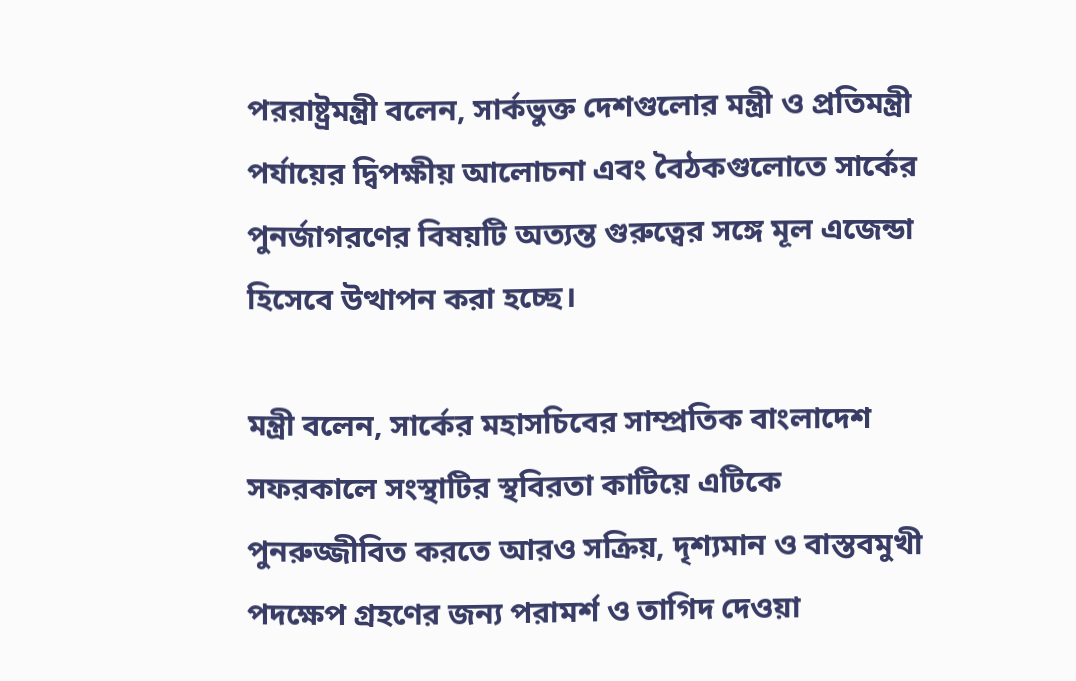পররাষ্ট্রমন্ত্রী বলেন, সার্কভুক্ত দেশগুলোর মন্ত্রী ও প্রতিমন্ত্রী পর্যায়ের দ্বিপক্ষীয় আলোচনা এবং বৈঠকগুলোতে সার্কের পুনর্জাগরণের বিষয়টি অত্যন্ত গুরুত্বের সঙ্গে মূল এজেন্ডা হিসেবে উত্থাপন করা হচ্ছে।

মন্ত্রী বলেন, সার্কের মহাসচিবের সাম্প্রতিক বাংলাদেশ সফরকালে সংস্থাটির স্থবিরতা কাটিয়ে এটিকে পুনরুজ্জীবিত করতে আরও সক্রিয়, দৃশ্যমান ও বাস্তবমুখী পদক্ষেপ গ্রহণের জন্য পরামর্শ ও তাগিদ দেওয়া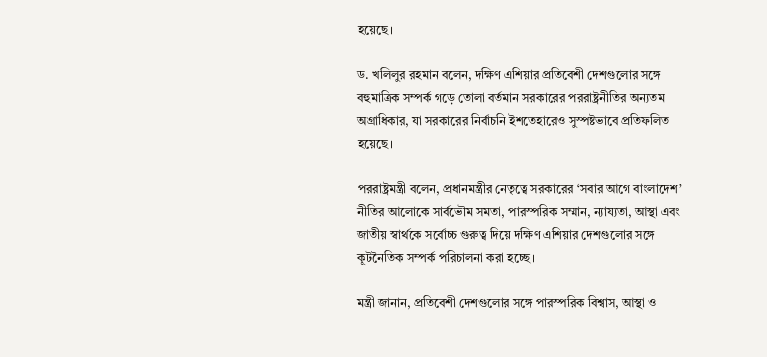হয়েছে।

ড. খলিলুর রহমান বলেন, দক্ষিণ এশিয়ার প্রতিবেশী দেশগুলোর সঙ্গে বহুমাত্রিক সম্পর্ক গড়ে তোলা বর্তমান সরকারের পররাষ্ট্রনীতির অন্যতম অগ্রাধিকার, যা সরকারের নির্বাচনি ইশতেহারেও সুস্পষ্টভাবে প্রতিফলিত হয়েছে।

পররাষ্ট্রমন্ত্রী বলেন, প্রধানমন্ত্রীর নেতৃত্বে সরকারের ‘সবার আগে বাংলাদেশ’ নীতির আলোকে সার্বভৌম সমতা, পারস্পরিক সম্মান, ন্যায্যতা, আস্থা এবং জাতীয় স্বার্থকে সর্বোচ্চ গুরুত্ব দিয়ে দক্ষিণ এশিয়ার দেশগুলোর সঙ্গে কূটনৈতিক সম্পর্ক পরিচালনা করা হচ্ছে।

মন্ত্রী জানান, প্রতিবেশী দেশগুলোর সঙ্গে পারস্পরিক বিশ্বাস, আস্থা ও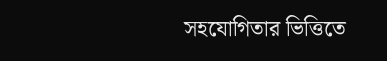সহযোগিতার ভিত্তিতে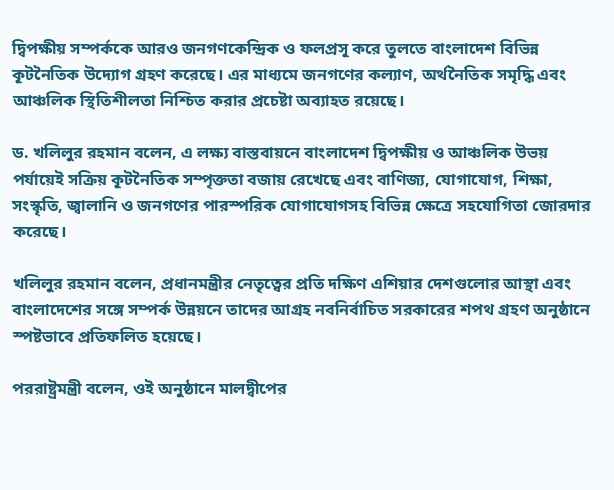দ্বিপক্ষীয় সম্পর্ককে আরও জনগণকেন্দ্রিক ও ফলপ্রসূ করে তুলতে বাংলাদেশ বিভিন্ন কূটনৈতিক উদ্যোগ গ্রহণ করেছে। এর মাধ্যমে জনগণের কল্যাণ, অর্থনৈতিক সমৃদ্ধি এবং আঞ্চলিক স্থিতিশীলতা নিশ্চিত করার প্রচেষ্টা অব্যাহত রয়েছে।

ড. খলিলুর রহমান বলেন, এ লক্ষ্য বাস্তবায়নে বাংলাদেশ দ্বিপক্ষীয় ও আঞ্চলিক উভয় পর্যায়েই সক্রিয় কূটনৈতিক সম্পৃক্ততা বজায় রেখেছে এবং বাণিজ্য, যোগাযোগ, শিক্ষা, সংস্কৃতি, জ্বালানি ও জনগণের পারস্পরিক যোগাযোগসহ বিভিন্ন ক্ষেত্রে সহযোগিতা জোরদার করেছে।

খলিলুর রহমান বলেন, প্রধানমন্ত্রীর নেতৃত্বের প্রতি দক্ষিণ এশিয়ার দেশগুলোর আস্থা এবং বাংলাদেশের সঙ্গে সম্পর্ক উন্নয়নে তাদের আগ্রহ নবনির্বাচিত সরকারের শপথ গ্রহণ অনুষ্ঠানে স্পষ্টভাবে প্রতিফলিত হয়েছে।

পররাষ্ট্রমন্ত্রী বলেন, ওই অনুষ্ঠানে মালদ্বীপের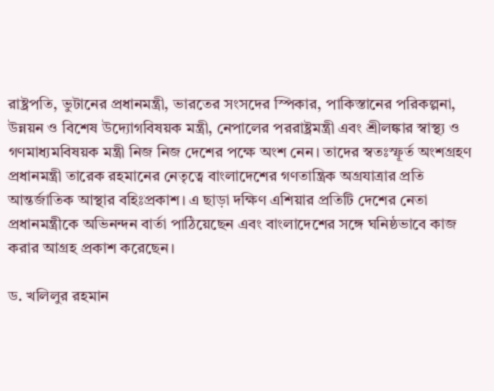রাষ্ট্রপতি, ভুটানের প্রধানমন্ত্রী, ভারতের সংসদের স্পিকার, পাকিস্তানের পরিকল্পনা, উন্নয়ন ও বিশেষ উদ্যোগবিষয়ক মন্ত্রী, নেপালের পররাষ্ট্রমন্ত্রী এবং শ্রীলঙ্কার স্বাস্থ্য ও গণমাধ্যমবিষয়ক মন্ত্রী নিজ নিজ দেশের পক্ষে অংশ নেন। তাদের স্বতঃস্ফূর্ত অংশগ্রহণ প্রধানমন্ত্রী তারেক রহমানের নেতৃত্বে বাংলাদেশের গণতান্ত্রিক অগ্রযাত্রার প্রতি আন্তর্জাতিক আস্থার বহিঃপ্রকাশ। এ ছাড়া দক্ষিণ এশিয়ার প্রতিটি দেশের নেতা প্রধানমন্ত্রীকে অভিনন্দন বার্তা পাঠিয়েছেন এবং বাংলাদেশের সঙ্গে ঘনিষ্ঠভাবে কাজ করার আগ্রহ প্রকাশ করেছেন।

ড. খলিলুর রহমান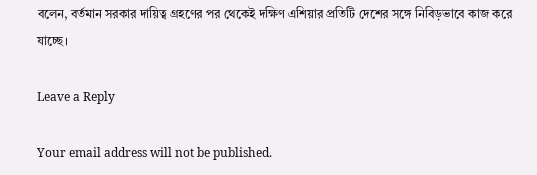বলেন, বর্তমান সরকার দায়িত্ব গ্রহণের পর থেকেই দক্ষিণ এশিয়ার প্রতিটি দেশের সঙ্গে নিবিড়ভাবে কাজ করে যাচ্ছে।

Leave a Reply

Your email address will not be published.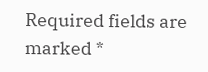Required fields are marked *